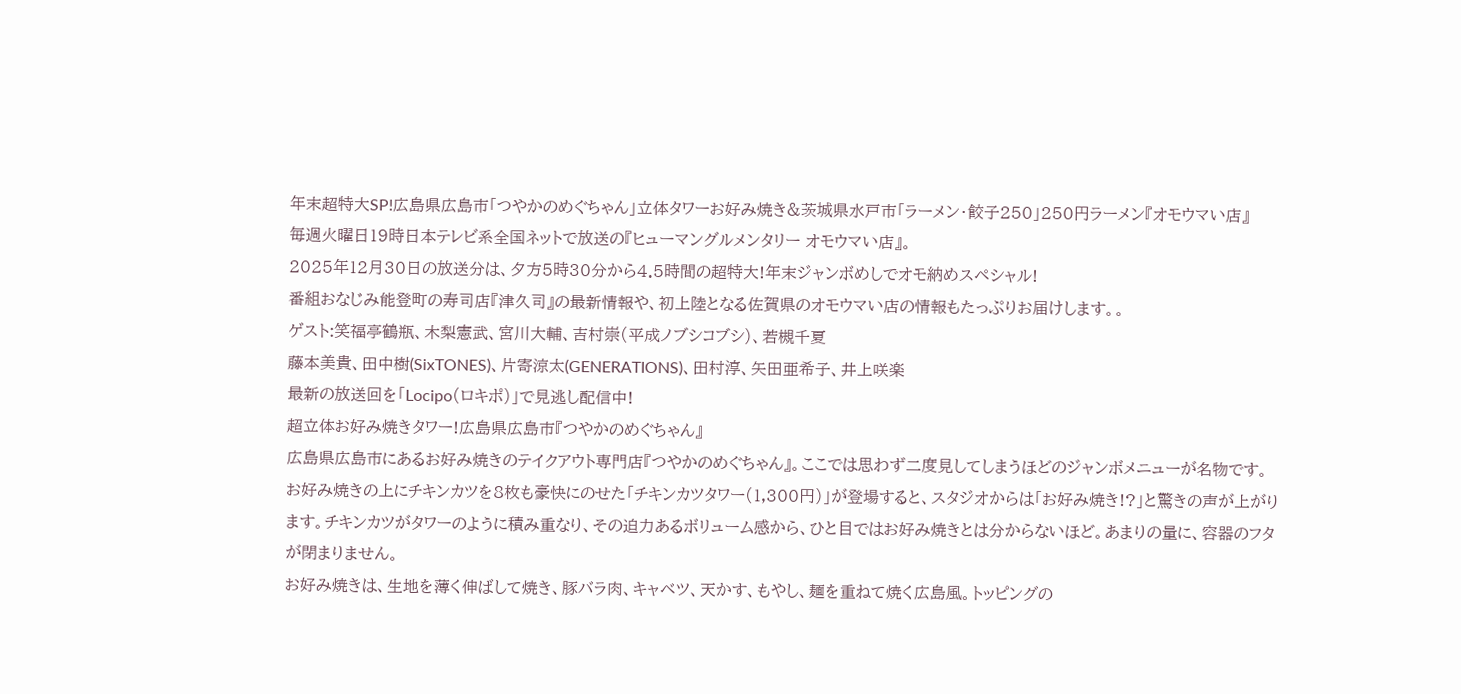年末超特大SP!広島県広島市「つやかのめぐちゃん」立体タワーお好み焼き&茨城県水戸市「ラーメン・餃子250」250円ラーメン『オモウマい店』
毎週火曜日19時日本テレビ系全国ネットで放送の『ヒューマングルメンタリー オモウマい店』。
2025年12月30日の放送分は、夕方5時30分から4.5時間の超特大!年末ジャンボめしでオモ納めスペシャル!
番組おなじみ能登町の寿司店『津久司』の最新情報や、初上陸となる佐賀県のオモウマい店の情報もたっぷりお届けします。。
ゲスト:笑福亭鶴瓶、木梨憲武、宮川大輔、吉村崇(平成ノブシコブシ)、若槻千夏
藤本美貴、田中樹(SixTONES)、片寄涼太(GENERATIONS)、田村淳、矢田亜希子、井上咲楽
最新の放送回を「Locipo(ロキポ)」で見逃し配信中!
超立体お好み焼きタワー!広島県広島市『つやかのめぐちゃん』
広島県広島市にあるお好み焼きのテイクアウト専門店『つやかのめぐちゃん』。ここでは思わず二度見してしまうほどのジャンボメニューが名物です。
お好み焼きの上にチキンカツを8枚も豪快にのせた「チキンカツタワー(1,300円)」が登場すると、スタジオからは「お好み焼き!?」と驚きの声が上がります。チキンカツがタワーのように積み重なり、その迫力あるボリューム感から、ひと目ではお好み焼きとは分からないほど。あまりの量に、容器のフタが閉まりません。
お好み焼きは、生地を薄く伸ばして焼き、豚バラ肉、キャベツ、天かす、もやし、麺を重ねて焼く広島風。トッピングの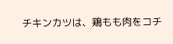チキンカツは、鶏もも肉をコチ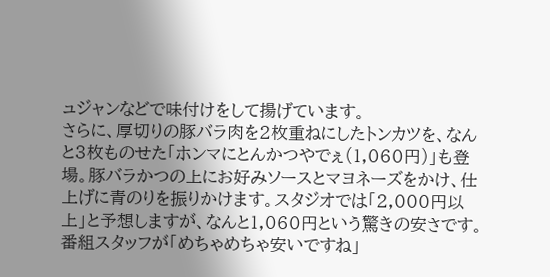ュジャンなどで味付けをして揚げています。
さらに、厚切りの豚バラ肉を2枚重ねにしたトンカツを、なんと3枚ものせた「ホンマにとんかつやでぇ(1,060円)」も登場。豚バラかつの上にお好みソースとマヨネーズをかけ、仕上げに青のりを振りかけます。スタジオでは「2,000円以上」と予想しますが、なんと1,060円という驚きの安さです。
番組スタッフが「めちゃめちゃ安いですね」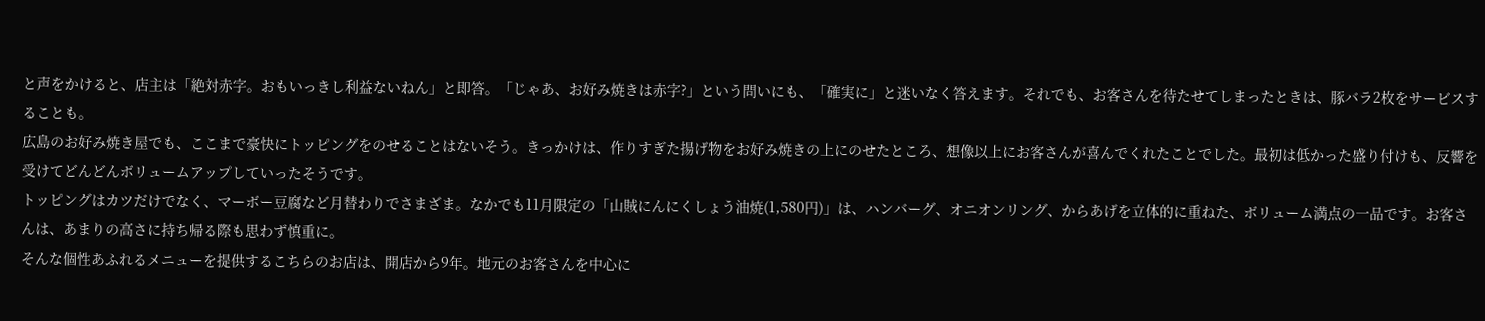と声をかけると、店主は「絶対赤字。おもいっきし利益ないねん」と即答。「じゃあ、お好み焼きは赤字?」という問いにも、「確実に」と迷いなく答えます。それでも、お客さんを待たせてしまったときは、豚バラ2枚をサービスすることも。
広島のお好み焼き屋でも、ここまで豪快にトッピングをのせることはないそう。きっかけは、作りすぎた揚げ物をお好み焼きの上にのせたところ、想像以上にお客さんが喜んでくれたことでした。最初は低かった盛り付けも、反響を受けてどんどんボリュームアップしていったそうです。
トッピングはカツだけでなく、マーボー豆腐など月替わりでさまざま。なかでも11月限定の「山賊にんにくしょう油焼(1,580円)」は、ハンバーグ、オニオンリング、からあげを立体的に重ねた、ボリューム満点の一品です。お客さんは、あまりの高さに持ち帰る際も思わず慎重に。
そんな個性あふれるメニューを提供するこちらのお店は、開店から9年。地元のお客さんを中心に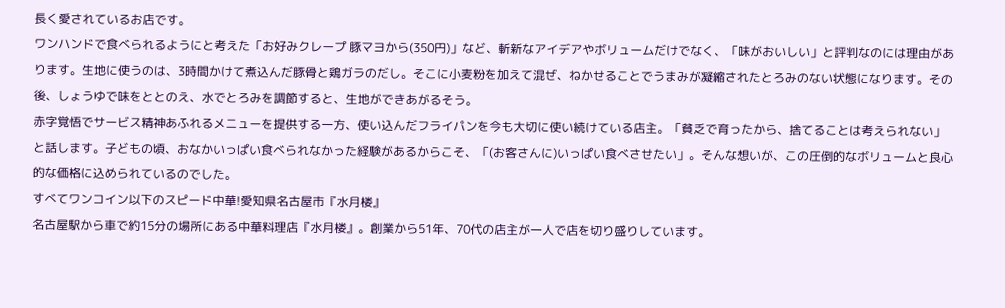長く愛されているお店です。
ワンハンドで食べられるようにと考えた「お好みクレープ 豚マヨから(350円)」など、斬新なアイデアやボリュームだけでなく、「味がおいしい」と評判なのには理由があります。生地に使うのは、3時間かけて煮込んだ豚骨と鶏ガラのだし。そこに小麦粉を加えて混ぜ、ねかせることでうまみが凝縮されたとろみのない状態になります。その後、しょうゆで味をととのえ、水でとろみを調節すると、生地ができあがるそう。
赤字覚悟でサービス精神あふれるメニューを提供する一方、使い込んだフライパンを今も大切に使い続けている店主。「貧乏で育ったから、捨てることは考えられない」と話します。子どもの頃、おなかいっぱい食べられなかった経験があるからこそ、「(お客さんに)いっぱい食べさせたい」。そんな想いが、この圧倒的なボリュームと良心的な価格に込められているのでした。
すべてワンコイン以下のスピード中華!愛知県名古屋市『水月楼』
名古屋駅から車で約15分の場所にある中華料理店『水月楼』。創業から51年、70代の店主が一人で店を切り盛りしています。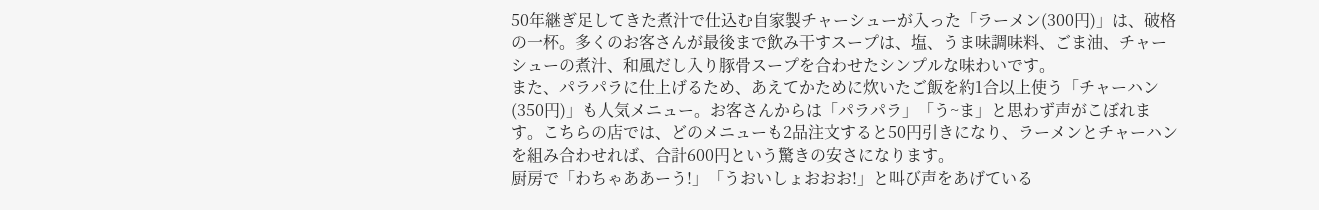50年継ぎ足してきた煮汁で仕込む自家製チャーシューが入った「ラーメン(300円)」は、破格の一杯。多くのお客さんが最後まで飲み干すスープは、塩、うま味調味料、ごま油、チャーシューの煮汁、和風だし入り豚骨スープを合わせたシンプルな味わいです。
また、パラパラに仕上げるため、あえてかために炊いたご飯を約1合以上使う「チャーハン(350円)」も人気メニュー。お客さんからは「パラパラ」「う~ま」と思わず声がこぼれます。こちらの店では、どのメニューも2品注文すると50円引きになり、ラーメンとチャーハンを組み合わせれば、合計600円という驚きの安さになります。
厨房で「わちゃああーう!」「うおいしょおおお!」と叫び声をあげている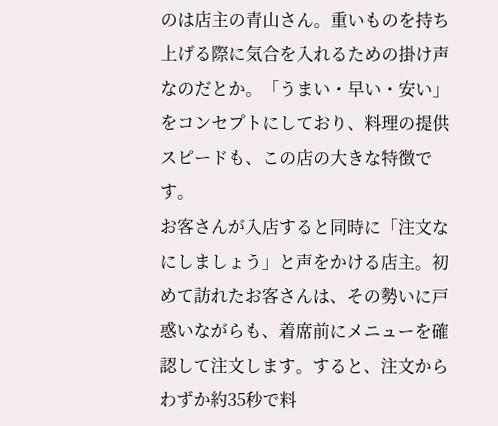のは店主の青山さん。重いものを持ち上げる際に気合を入れるための掛け声なのだとか。「うまい・早い・安い」をコンセプトにしており、料理の提供スピードも、この店の大きな特徴です。
お客さんが入店すると同時に「注文なにしましょう」と声をかける店主。初めて訪れたお客さんは、その勢いに戸惑いながらも、着席前にメニューを確認して注文します。すると、注文からわずか約35秒で料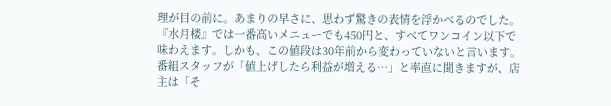理が目の前に。あまりの早さに、思わず驚きの表情を浮かべるのでした。
『水月楼』では一番高いメニューでも450円と、すべてワンコイン以下で味わえます。しかも、この値段は30年前から変わっていないと言います。番組スタッフが「値上げしたら利益が増える…」と率直に聞きますが、店主は「そ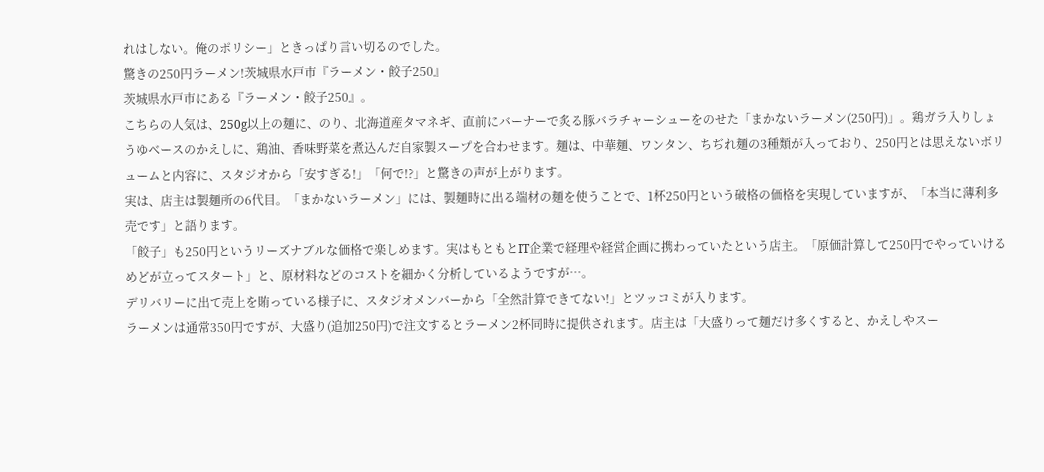れはしない。俺のポリシー」ときっぱり言い切るのでした。
驚きの250円ラーメン!茨城県水戸市『ラーメン・餃子250』
茨城県水戸市にある『ラーメン・餃子250』。
こちらの人気は、250g以上の麺に、のり、北海道産タマネギ、直前にバーナーで炙る豚バラチャーシューをのせた「まかないラーメン(250円)」。鶏ガラ入りしょうゆベースのかえしに、鶏油、香味野菜を煮込んだ自家製スープを合わせます。麺は、中華麺、ワンタン、ちぢれ麺の3種類が入っており、250円とは思えないボリュームと内容に、スタジオから「安すぎる!」「何で!?」と驚きの声が上がります。
実は、店主は製麺所の6代目。「まかないラーメン」には、製麺時に出る端材の麺を使うことで、1杯250円という破格の価格を実現していますが、「本当に薄利多売です」と語ります。
「餃子」も250円というリーズナブルな価格で楽しめます。実はもともとIT企業で経理や経営企画に携わっていたという店主。「原価計算して250円でやっていけるめどが立ってスタート」と、原材料などのコストを細かく分析しているようですが…。
デリバリーに出て売上を賄っている様子に、スタジオメンバーから「全然計算できてない!」とツッコミが入ります。
ラーメンは通常350円ですが、大盛り(追加250円)で注文するとラーメン2杯同時に提供されます。店主は「大盛りって麺だけ多くすると、かえしやスー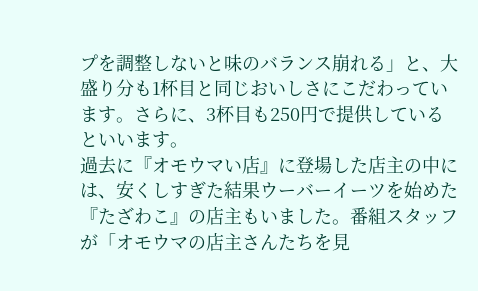プを調整しないと味のバランス崩れる」と、大盛り分も1杯目と同じおいしさにこだわっています。さらに、3杯目も250円で提供しているといいます。
過去に『オモウマい店』に登場した店主の中には、安くしすぎた結果ウーバーイーツを始めた『たざわこ』の店主もいました。番組スタッフが「オモウマの店主さんたちを見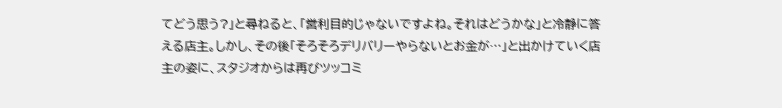てどう思う?」と尋ねると、「営利目的じゃないですよね。それはどうかな」と冷静に答える店主。しかし、その後「そろそろデリバリーやらないとお金が…」と出かけていく店主の姿に、スタジオからは再びツッコミ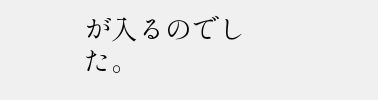が入るのでした。